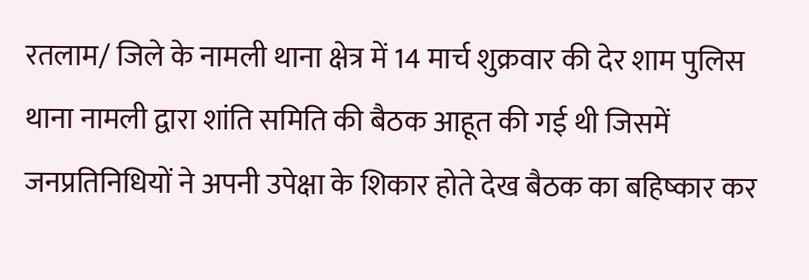रतलाम/ जिले के नामली थाना क्षेत्र में 14 मार्च शुक्रवार की देर शाम पुलिस थाना नामली द्वारा शांति समिति की बैठक आहूत की गई थी जिसमें जनप्रतिनिधियों ने अपनी उपेक्षा के शिकार होते देख बैठक का बहिष्कार कर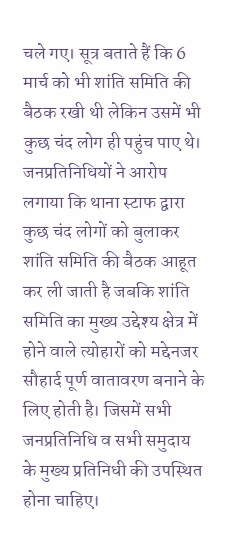चले गए। सूत्र बताते हैं कि 6 मार्च को भी शांति समिति की बैठक रखी थी लेकिन उसमें भी कुछ चंद लोग ही पहुंच पाए थे। जनप्रतिनिधियों ने आरोप लगाया कि थाना स्टाफ द्वारा कुछ चंद लोगों को बुलाकर शांति समिति की बैठक आहूत कर ली जाती है जबकि शांति समिति का मुख्य उद्देश्य क्षेत्र में होने वाले त्योहारों को मद्देनजर सौहार्द पूर्ण वातावरण बनाने के लिए होती है। जिसमें सभी जनप्रतिनिधि व सभी समुदाय के मुख्य प्रतिनिधी की उपस्थित होना चाहिए।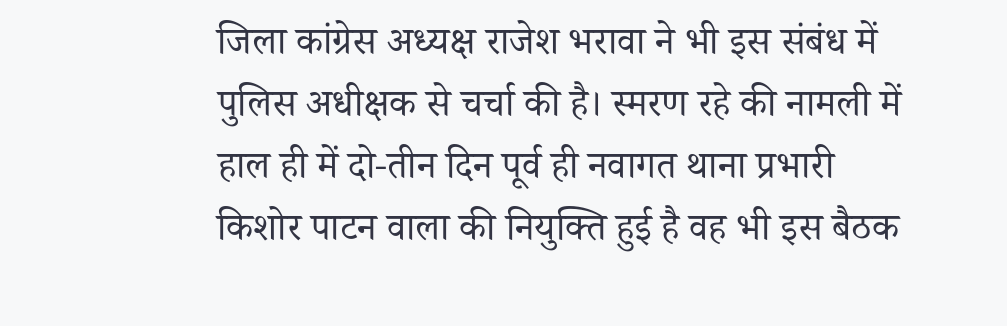जिला कांग्रेस अध्यक्ष राजेश भरावा ने भी इस संबंध में पुलिस अधीक्षक से चर्चा की है। स्मरण रहे की नामली में हाल ही में दो-तीन दिन पूर्व ही नवागत थाना प्रभारी किशोर पाटन वाला की नियुक्ति हुई है वह भी इस बैठक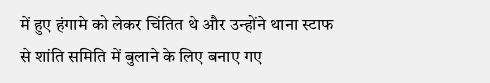में हुए हंगामे को लेकर चिंतित थे और उन्होंने थाना स्टाफ से शांति समिति में बुलाने के लिए बनाए गए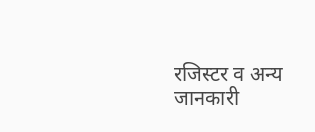रजिस्टर व अन्य जानकारी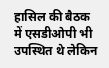हासिल की बैठक में एसडीओपी भी उपस्थित थे लेकिन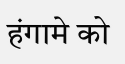हंगामे को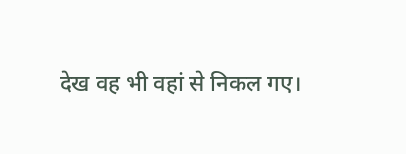देख वह भी वहां से निकल गए।